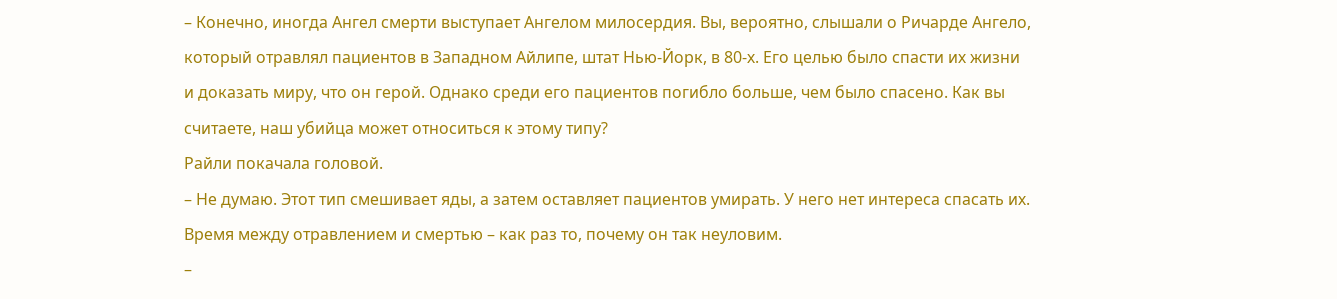– Конечно, иногда Ангел смерти выступает Ангелом милосердия. Вы, вероятно, слышали о Ричарде Ангело, который отравлял пациентов в Западном Айлипе, штат Нью-Йорк, в 80-х. Его целью было спасти их жизни и доказать миру, что он герой. Однако среди его пациентов погибло больше, чем было спасено. Как вы считаете, наш убийца может относиться к этому типу?
Райли покачала головой.
– Не думаю. Этот тип смешивает яды, а затем оставляет пациентов умирать. У него нет интереса спасать их. Время между отравлением и смертью – как раз то, почему он так неуловим.
–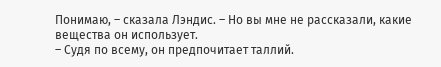Понимаю, – сказала Лэндис. – Но вы мне не рассказали, какие вещества он использует.
– Судя по всему, он предпочитает таллий.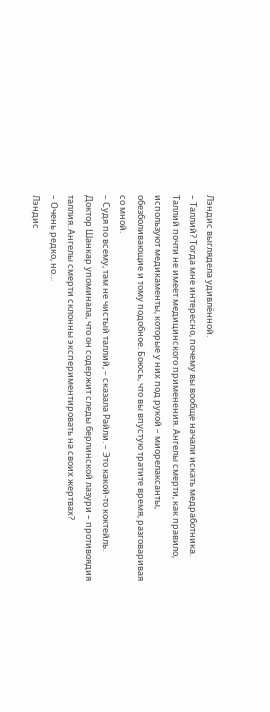Лэндис выглядела удивлённой.
– Таллий? Тогда мне интересно, почему вы вообще начали искать медработника. Таллий почти не имеет медицинского применения. Ангелы смерти, как правило, используют медикаменты, которые у них под рукой – миорелаксанты, обезболивающие и тому подобное. Боюсь, что вы впустую тратите время, разговаривая со мной.
– Судя по всему, там не чистый таллий, – сказала Райли. – Это какой-то коктейль. Доктор Шанкар упоминала, что он содержит следы берлинской лазури – противоядия таллия. Ангелы смерти склонны экспериментировать на своих жертвах?
– Очень редко, но…
Лэндис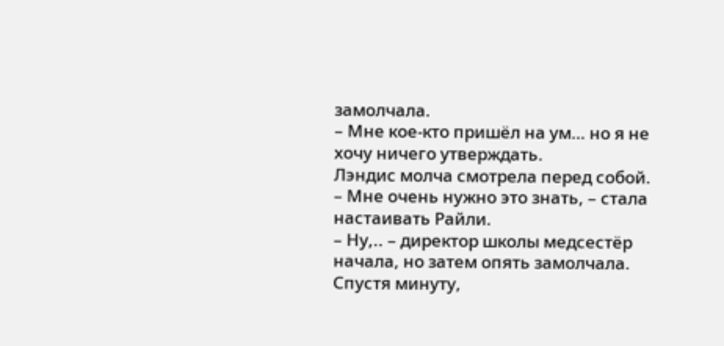замолчала.
– Мне кое-кто пришёл на ум… но я не хочу ничего утверждать.
Лэндис молча смотрела перед собой.
– Мне очень нужно это знать, – стала настаивать Райли.
– Ну,.. – директор школы медсестёр начала, но затем опять замолчала. Спустя минуту,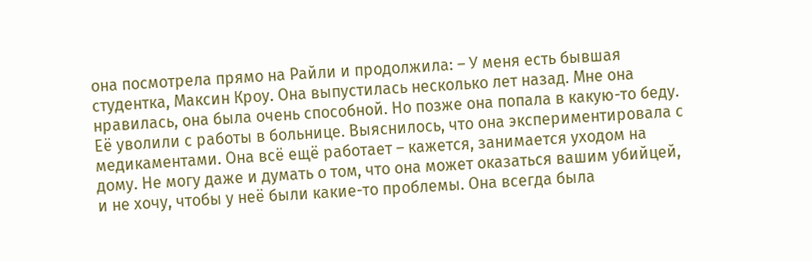она посмотрела прямо на Райли и продолжила: – У меня есть бывшая студентка, Максин Кроу. Она выпустилась несколько лет назад. Мне она нравилась, она была очень способной. Но позже она попала в какую-то беду. Её уволили с работы в больнице. Выяснилось, что она экспериментировала с медикаментами. Она всё ещё работает – кажется, занимается уходом на дому. Не могу даже и думать о том, что она может оказаться вашим убийцей, и не хочу, чтобы у неё были какие-то проблемы. Она всегда была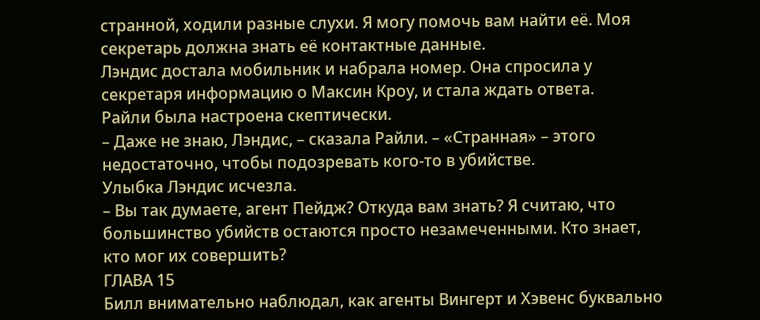странной, ходили разные слухи. Я могу помочь вам найти её. Моя секретарь должна знать её контактные данные.
Лэндис достала мобильник и набрала номер. Она спросила у секретаря информацию о Максин Кроу, и стала ждать ответа.
Райли была настроена скептически.
– Даже не знаю, Лэндис, – сказала Райли. – «Странная» – этого недостаточно, чтобы подозревать кого-то в убийстве.
Улыбка Лэндис исчезла.
– Вы так думаете, агент Пейдж? Откуда вам знать? Я считаю, что большинство убийств остаются просто незамеченными. Кто знает, кто мог их совершить?
ГЛАВА 15
Билл внимательно наблюдал, как агенты Вингерт и Хэвенс буквально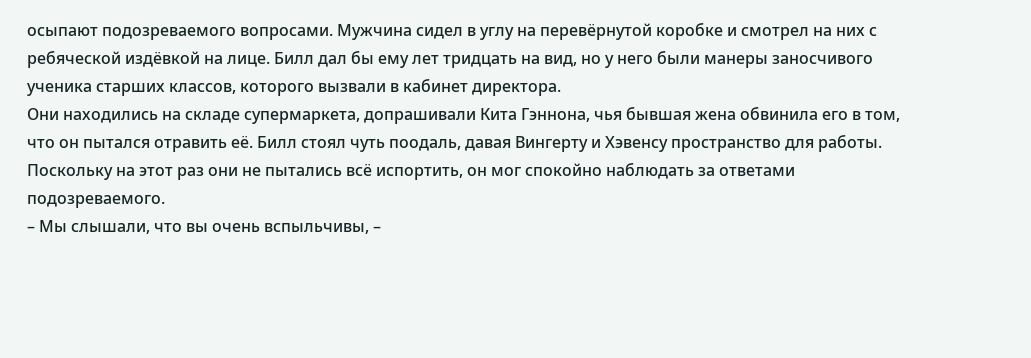осыпают подозреваемого вопросами. Мужчина сидел в углу на перевёрнутой коробке и смотрел на них с ребяческой издёвкой на лице. Билл дал бы ему лет тридцать на вид, но у него были манеры заносчивого ученика старших классов, которого вызвали в кабинет директора.
Они находились на складе супермаркета, допрашивали Кита Гэннона, чья бывшая жена обвинила его в том, что он пытался отравить её. Билл стоял чуть поодаль, давая Вингерту и Хэвенсу пространство для работы. Поскольку на этот раз они не пытались всё испортить, он мог спокойно наблюдать за ответами подозреваемого.
– Мы слышали, что вы очень вспыльчивы, –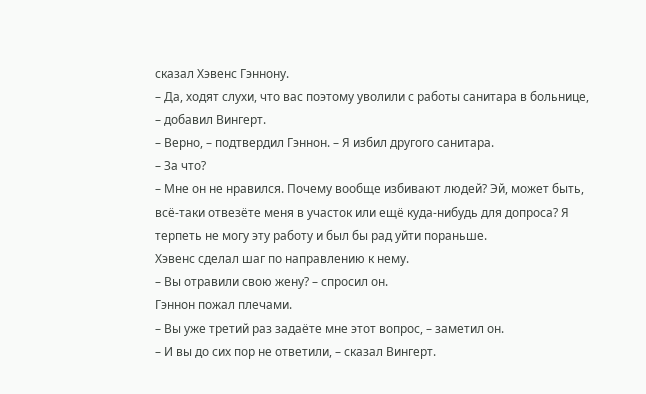сказал Хэвенс Гэннону.
– Да, ходят слухи, что вас поэтому уволили с работы санитара в больнице, – добавил Вингерт.
– Верно, – подтвердил Гэннон. – Я избил другого санитара.
– За что?
– Мне он не нравился. Почему вообще избивают людей? Эй, может быть, всё-таки отвезёте меня в участок или ещё куда-нибудь для допроса? Я терпеть не могу эту работу и был бы рад уйти пораньше.
Хэвенс сделал шаг по направлению к нему.
– Вы отравили свою жену? – спросил он.
Гэннон пожал плечами.
– Вы уже третий раз задаёте мне этот вопрос, – заметил он.
– И вы до сих пор не ответили, – сказал Вингерт.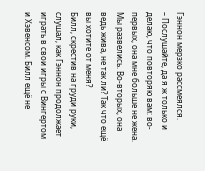Гэннон мерзко рассмеялся.
– Послушайте, да я ж только и делаю, что повторяю вам: во-первых, она мне больше не жена. Мы развелись. Во-вторых, она ведь жива, не так ли? Так что ещё вы хотите от меня?
Билл, скрестив на груди руки, слушал, как Гэннон продолжает играть в свои игры с Вингертом и Хэвенсом. Билл ещё не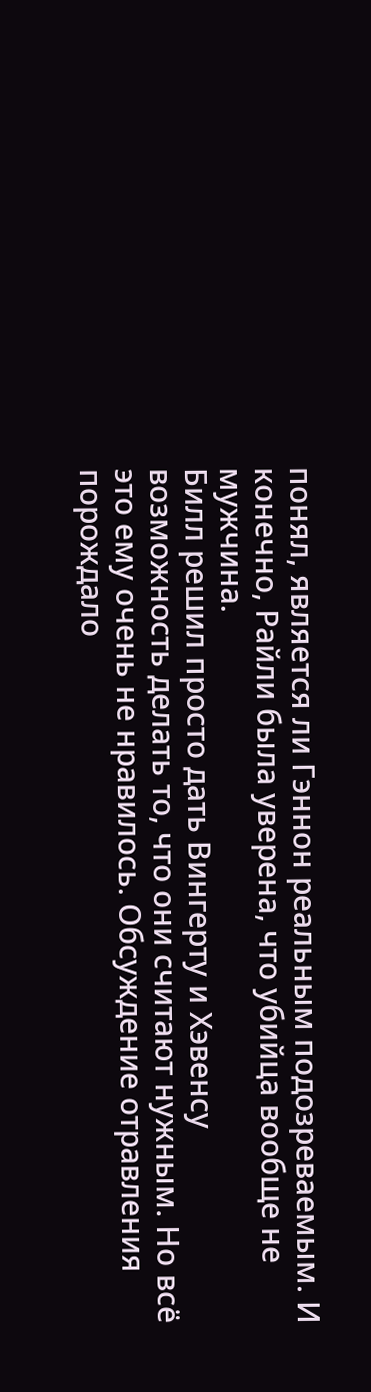понял, является ли Гэннон реальным подозреваемым. И конечно, Райли была уверена, что убийца вообще не мужчина.
Билл решил просто дать Вингерту и Хэвенсу возможность делать то, что они считают нужным. Но всё это ему очень не нравилось. Обсуждение отравления порождало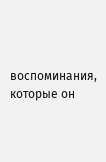воспоминания, которые он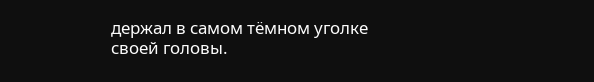держал в самом тёмном уголке своей головы.